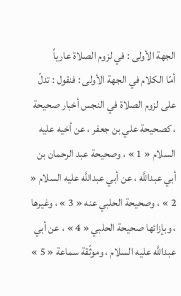الجهة الأولى : في لزوم الصلاة عارياً
أمّا الكلام في الجهة الأولى : فنقول : تدلّ على لزوم الصلاة في النجس أخبار صحيحة ، كصحيحة علي بن جعفر ، عن أخيه عليه السلام « 1 » ، وصحيحة عبد الرحمان بن أبي عبداللَّه ، عن أبي عبداللَّه عليه السلام « 2 » ، وصحيحة الحلبي عنه « 3 » ، وغيرها ، وبإزائها صحيحة الحلبي « 4 » ، عن أبي عبداللَّه عليه السلام ، وموثّقة سماعة « 5 »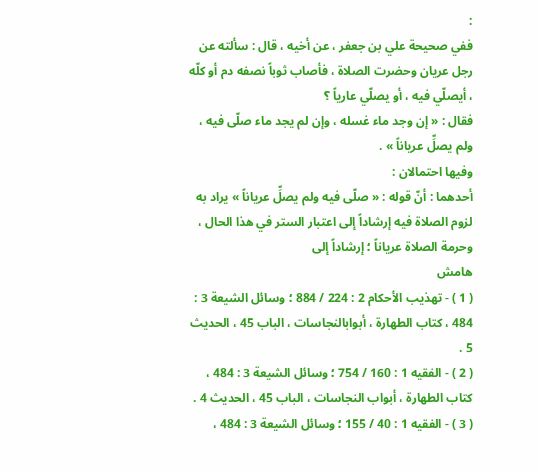:
ففي صحيحة علي بن جعفر ، عن أخيه ، قال : سألته عن رجل عريان وحضرت الصلاة ، فأصاب ثوباً نصفه دم أو كلّه ، أيصلّي فيه ، أو يصلّي عارياً ؟
فقال : « إن وجد ماء غسله ، وإن لم يجد ماء صلّى فيه ، ولم يصلِّ عرياناً » .
وفيها احتمالان :
أحدهما : أنّ قوله : « صلّى فيه ولم يصلِّ عرياناً » يراد به لزوم الصلاة فيه إرشاداً إلى اعتبار الستر في هذا الحال ، وحرمة الصلاة عرياناً ؛ إرشاداً إلى
هامش
( 1 ) - تهذيب الأحكام 2 : 224 / 884 ؛ وسائل الشيعة 3 : 484 ، كتاب الطهارة ، أبوابالنجاسات ، الباب 45 ، الحديث 5 .
( 2 ) - الفقيه 1 : 160 / 754 ؛ وسائل الشيعة 3 : 484 ، كتاب الطهارة ، أبواب النجاسات ، الباب 45 ، الحديث 4 .
( 3 ) - الفقيه 1 : 40 / 155 ؛ وسائل الشيعة 3 : 484 ،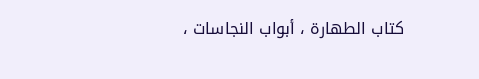كتاب الطهارة ، أبواب النجاسات ،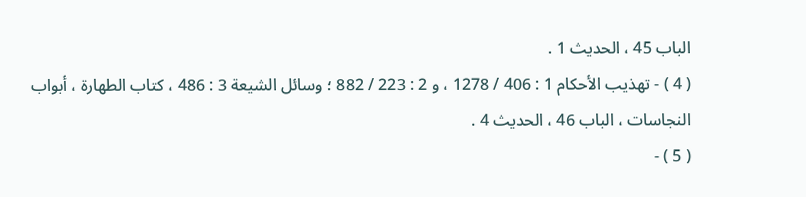الباب 45 ، الحديث 1 .
( 4 ) - تهذيب الأحكام 1 : 406 / 1278 ، و 2 : 223 / 882 ؛ وسائل الشيعة 3 : 486 ، كتاب الطهارة ، أبواب النجاسات ، الباب 46 ، الحديث 4 .
( 5 ) -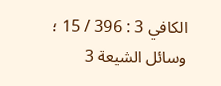الكافي 3 : 396 / 15 ؛ وسائل الشيعة 3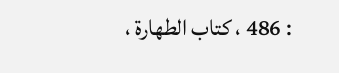: 486 ، كتاب الطهارة ،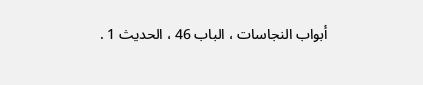أبواب النجاسات ، الباب 46 ، الحديث 1 .